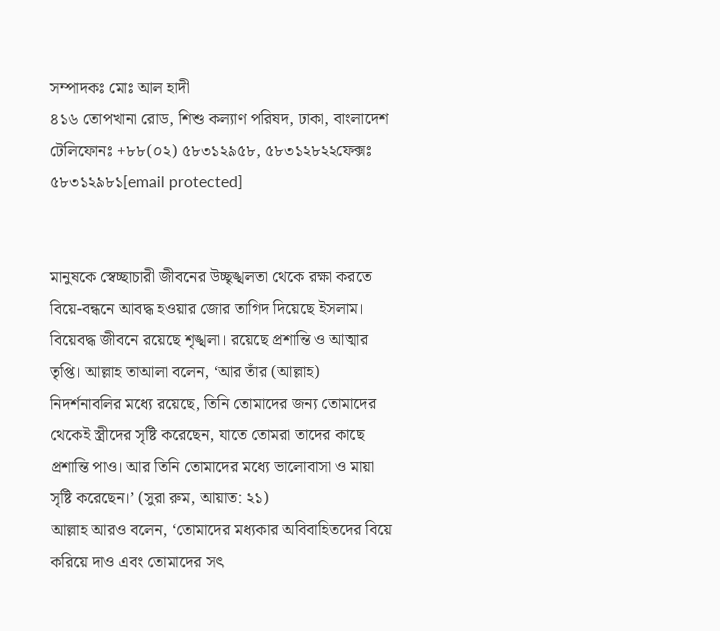সম্পাদকঃ মোঃ আল হাদী
৪১৬ তোপখানা রোড, শিশু কল্যাণ পরিষদ, ঢাকা, বাংলাদেশ
টেলিফোনঃ +৮৮(০২) ৫৮৩১২৯৫৮, ৫৮৩১২৮২২ফেক্সঃ ৫৮৩১২৯৮১[email protected]


মানুষকে স্বেচ্ছাচারী জীবনের উচ্ছৃঙ্খলতা থেকে রক্ষা করতে বিয়ে-বন্ধনে আবদ্ধ হওয়ার জোর তাগিদ দিয়েছে ইসলাম। বিয়েবদ্ধ জীবনে রয়েছে শৃঙ্খলা। রয়েছে প্রশান্তি ও আত্মার তৃপ্তি। আল্লাহ তাআলা বলেন, ‘আর তাঁর (আল্লাহ) নিদর্শনাবলির মধ্যে রয়েছে, তিনি তোমাদের জন্য তোমাদের থেকেই স্ত্রীদের সৃষ্টি করেছেন, যাতে তোমরা তাদের কাছে প্রশান্তি পাও। আর তিনি তোমাদের মধ্যে ভালোবাসা ও মায়া সৃষ্টি করেছেন।’ (সুরা রুম, আয়াত: ২১)
আল্লাহ আরও বলেন, ‘তোমাদের মধ্যকার অবিবাহিতদের বিয়ে করিয়ে দাও এবং তোমাদের সৎ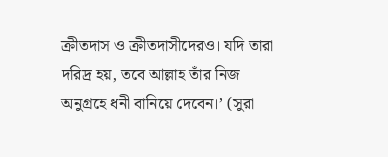ক্রীতদাস ও ক্রীতদাসীদেরও। যদি তারা দরিদ্র হয়, তবে আল্লাহ তাঁর নিজ অনুগ্রহে ধনী বানিয়ে দেবেন।’ (সুরা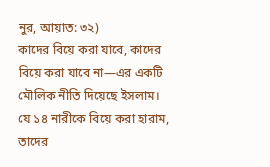নুর, আয়াত: ৩২)
কাদের বিয়ে করা যাবে, কাদের বিয়ে করা যাবে না—এর একটি মৌলিক নীতি দিয়েছে ইসলাম। যে ১৪ নারীকে বিয়ে করা হারাম, তাদের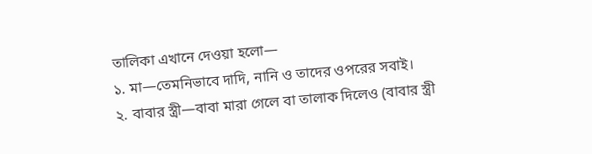তালিকা এখানে দেওয়া হলো—
১. মা—তেমনিভাবে দাদি, নানি ও তাদের ওপরের সবাই।
২. বাবার স্ত্রী—বাবা মারা গেলে বা তালাক দিলেও (বাবার স্ত্রী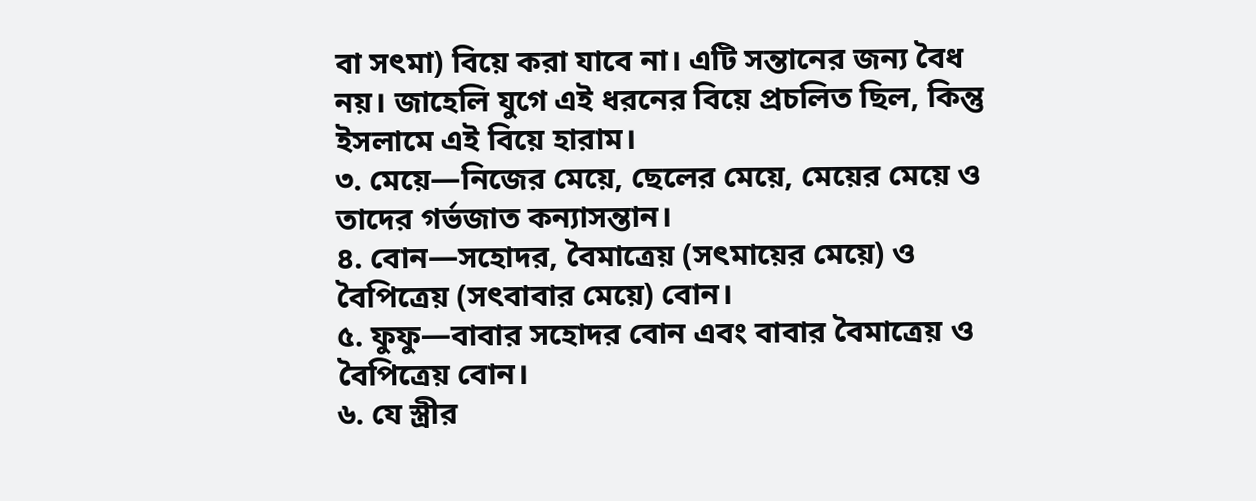বা সৎমা) বিয়ে করা যাবে না। এটি সন্তানের জন্য বৈধ নয়। জাহেলি যুগে এই ধরনের বিয়ে প্রচলিত ছিল, কিন্তু ইসলামে এই বিয়ে হারাম।
৩. মেয়ে—নিজের মেয়ে, ছেলের মেয়ে, মেয়ের মেয়ে ও তাদের গর্ভজাত কন্যাসন্তান।
৪. বোন—সহোদর, বৈমাত্রেয় (সৎমায়ের মেয়ে) ও বৈপিত্রেয় (সৎবাবার মেয়ে) বোন।
৫. ফুফু—বাবার সহোদর বোন এবং বাবার বৈমাত্রেয় ও বৈপিত্রেয় বোন।
৬. যে স্ত্রীর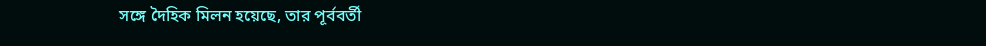সঙ্গে দৈহিক মিলন হয়েছে, তার পূর্ববর্তী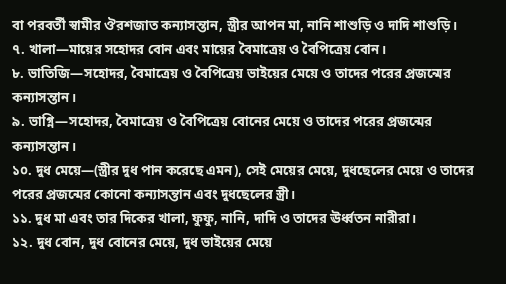বা পরবর্তী স্বামীর ঔরশজাত কন্যাসন্তান, স্ত্রীর আপন মা, নানি শাশুড়ি ও দাদি শাশুড়ি।
৭. খালা—মায়ের সহোদর বোন এবং মায়ের বৈমাত্রেয় ও বৈপিত্রেয় বোন।
৮. ভাতিজি—সহোদর, বৈমাত্রেয় ও বৈপিত্রেয় ভাইয়ের মেয়ে ও তাদের পরের প্রজন্মের কন্যাসন্তান।
৯. ভাগ্নি—সহোদর, বৈমাত্রেয় ও বৈপিত্রেয় বোনের মেয়ে ও তাদের পরের প্রজন্মের কন্যাসন্তান।
১০. দুধ মেয়ে—(স্ত্রীর দুধ পান করেছে এমন), সেই মেয়ের মেয়ে, দুধছেলের মেয়ে ও তাদের পরের প্রজন্মের কোনো কন্যাসন্তান এবং দুধছেলের স্ত্রী।
১১. দুধ মা এবং তার দিকের খালা, ফুফু, নানি, দাদি ও তাদের ঊর্ধ্বতন নারীরা।
১২. দুধ বোন, দুধ বোনের মেয়ে, দুধ ভাইয়ের মেয়ে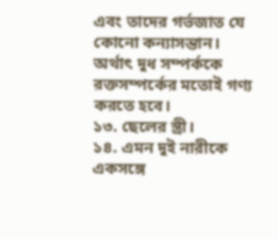এবং তাদের গর্ভজাত যে কোনো কন্যাসন্তান। অর্থাৎ দুধ সম্পর্ককে রক্তসম্পর্কের মতোই গণ্য করতে হবে।
১৩. ছেলের স্ত্রী।
১৪. এমন দুই নারীকে একসঙ্গে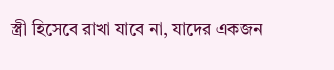স্ত্রী হিসেবে রাখা যাবে না, যাদের একজন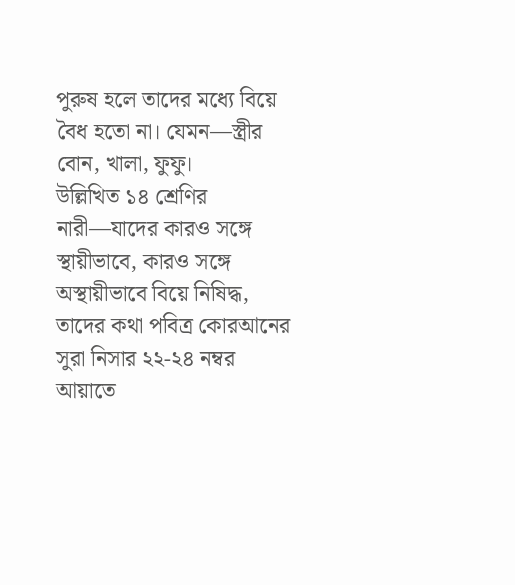পুরুষ হলে তাদের মধ্যে বিয়ে বৈধ হতো না। যেমন—স্ত্রীর বোন, খালা, ফুফু।
উল্লিখিত ১৪ শ্রেণির নারী—যাদের কারও সঙ্গে স্থায়ীভাবে, কারও সঙ্গে অস্থায়ীভাবে বিয়ে নিষিদ্ধ, তাদের কথা পবিত্র কোরআনের সুরা নিসার ২২-২৪ নম্বর আয়াতে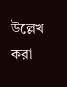উল্লেখ করা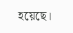হয়েছে।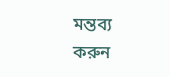মন্তব্য করুন